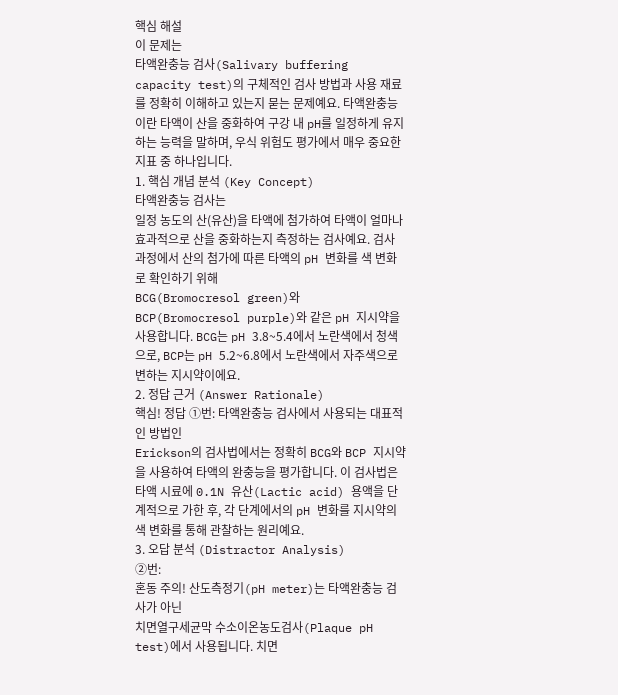핵심 해설
이 문제는
타액완충능 검사(Salivary buffering capacity test)의 구체적인 검사 방법과 사용 재료를 정확히 이해하고 있는지 묻는 문제예요. 타액완충능이란 타액이 산을 중화하여 구강 내 pH를 일정하게 유지하는 능력을 말하며, 우식 위험도 평가에서 매우 중요한 지표 중 하나입니다.
1. 핵심 개념 분석 (Key Concept)
타액완충능 검사는
일정 농도의 산(유산)을 타액에 첨가하여 타액이 얼마나 효과적으로 산을 중화하는지 측정하는 검사예요. 검사 과정에서 산의 첨가에 따른 타액의 pH 변화를 색 변화로 확인하기 위해
BCG(Bromocresol green)와 BCP(Bromocresol purple)와 같은 pH 지시약을 사용합니다. BCG는 pH 3.8~5.4에서 노란색에서 청색으로, BCP는 pH 5.2~6.8에서 노란색에서 자주색으로 변하는 지시약이에요.
2. 정답 근거 (Answer Rationale)
핵심! 정답 ①번: 타액완충능 검사에서 사용되는 대표적인 방법인
Erickson의 검사법에서는 정확히 BCG와 BCP 지시약을 사용하여 타액의 완충능을 평가합니다. 이 검사법은 타액 시료에 0.1N 유산(Lactic acid) 용액을 단계적으로 가한 후, 각 단계에서의 pH 변화를 지시약의 색 변화를 통해 관찰하는 원리예요.
3. 오답 분석 (Distractor Analysis)
②번:
혼동 주의! 산도측정기(pH meter)는 타액완충능 검사가 아닌
치면열구세균막 수소이온농도검사(Plaque pH test)에서 사용됩니다. 치면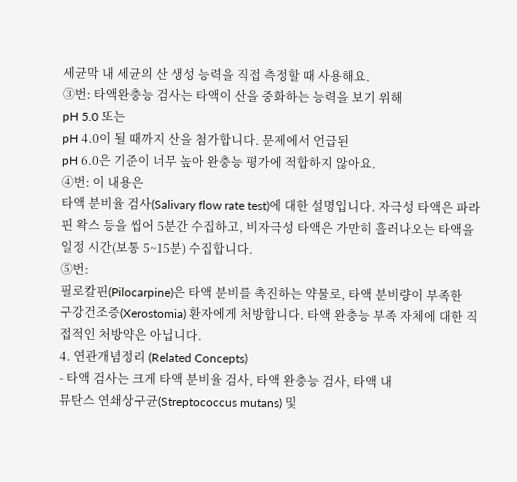세균막 내 세균의 산 생성 능력을 직접 측정할 때 사용해요.
③번: 타액완충능 검사는 타액이 산을 중화하는 능력을 보기 위해
pH 5.0 또는
pH 4.0이 될 때까지 산을 첨가합니다. 문제에서 언급된
pH 6.0은 기준이 너무 높아 완충능 평가에 적합하지 않아요.
④번: 이 내용은
타액 분비율 검사(Salivary flow rate test)에 대한 설명입니다. 자극성 타액은 파라핀 왁스 등을 씹어 5분간 수집하고, 비자극성 타액은 가만히 흘러나오는 타액을 일정 시간(보통 5~15분) 수집합니다.
⑤번:
필로칼핀(Pilocarpine)은 타액 분비를 촉진하는 약물로, 타액 분비량이 부족한
구강건조증(Xerostomia) 환자에게 처방합니다. 타액 완충능 부족 자체에 대한 직접적인 처방약은 아닙니다.
4. 연관개념정리 (Related Concepts)
- 타액 검사는 크게 타액 분비율 검사, 타액 완충능 검사, 타액 내
뮤탄스 연쇄상구균(Streptococcus mutans) 및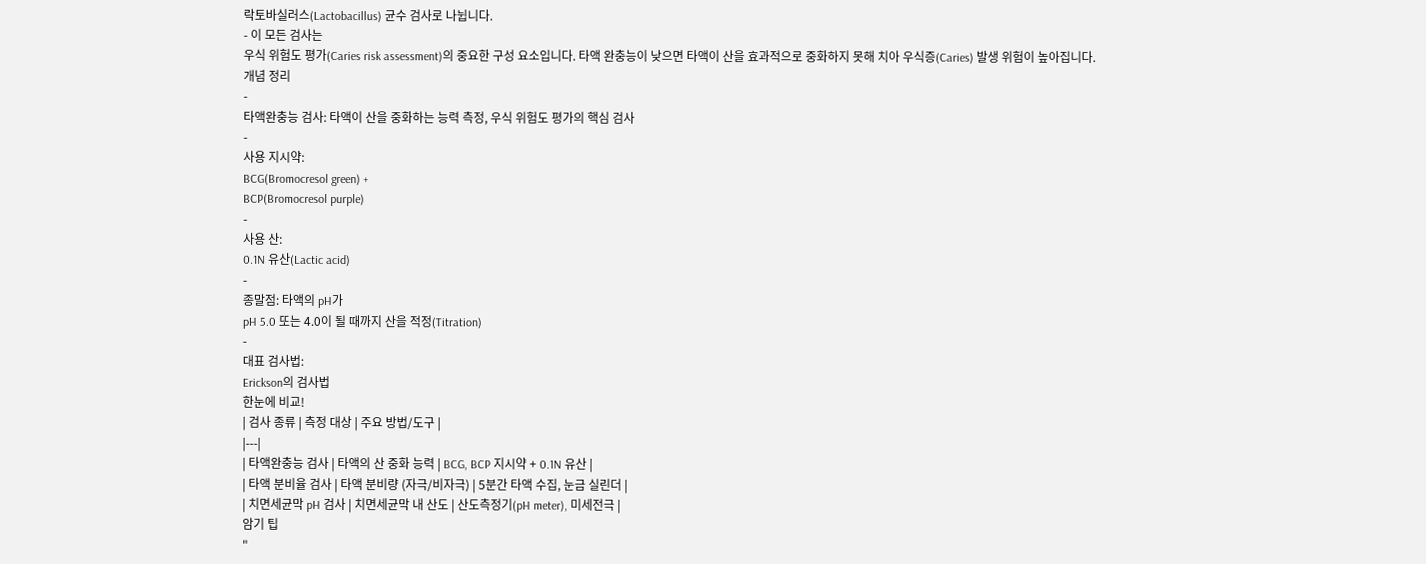락토바실러스(Lactobacillus) 균수 검사로 나뉩니다.
- 이 모든 검사는
우식 위험도 평가(Caries risk assessment)의 중요한 구성 요소입니다. 타액 완충능이 낮으면 타액이 산을 효과적으로 중화하지 못해 치아 우식증(Caries) 발생 위험이 높아집니다.
개념 정리
-
타액완충능 검사: 타액이 산을 중화하는 능력 측정, 우식 위험도 평가의 핵심 검사
-
사용 지시약:
BCG(Bromocresol green) +
BCP(Bromocresol purple)
-
사용 산:
0.1N 유산(Lactic acid)
-
종말점: 타액의 pH가
pH 5.0 또는 4.0이 될 때까지 산을 적정(Titration)
-
대표 검사법:
Erickson의 검사법
한눈에 비교!
| 검사 종류 | 측정 대상 | 주요 방법/도구 |
|---|
| 타액완충능 검사 | 타액의 산 중화 능력 | BCG, BCP 지시약 + 0.1N 유산 |
| 타액 분비율 검사 | 타액 분비량 (자극/비자극) | 5분간 타액 수집, 눈금 실린더 |
| 치면세균막 pH 검사 | 치면세균막 내 산도 | 산도측정기(pH meter), 미세전극 |
암기 팁
"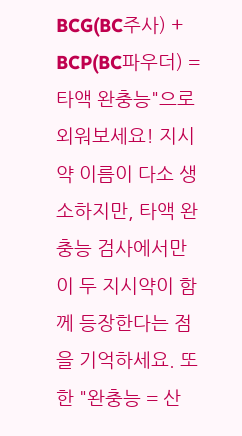BCG(BC주사) + BCP(BC파우더) = 타액 완충능"으로 외워보세요! 지시약 이름이 다소 생소하지만, 타액 완충능 검사에서만 이 두 지시약이 함께 등장한다는 점을 기억하세요. 또한 "완충능 = 산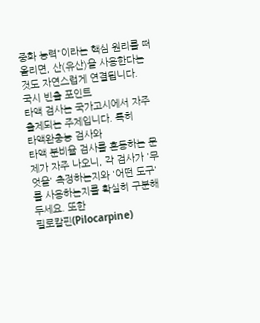중화 능력"이라는 핵심 원리를 떠올리면, 산(유산)을 사용한다는 것도 자연스럽게 연결됩니다.
국시 빈출 포인트
타액 검사는 국가고시에서 자주 출제되는 주제입니다. 특히
타액완충능 검사와
타액 분비율 검사를 혼동하는 문제가 자주 나오니, 각 검사가 '무엇을' 측정하는지와 '어떤 도구'를 사용하는지를 확실히 구분해두세요. 또한
필로칼핀(Pilocarpine)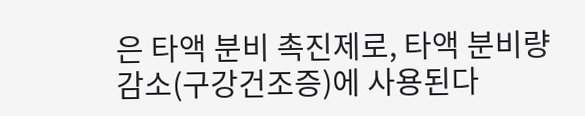은 타액 분비 촉진제로, 타액 분비량 감소(구강건조증)에 사용된다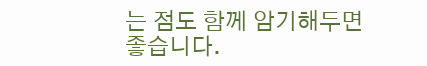는 점도 함께 암기해두면 좋습니다.